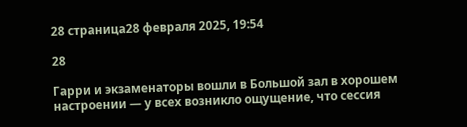28 страница28 февраля 2025, 19:54

28

Гарри и экзаменаторы вошли в Большой зал в хорошем настроении — у всех возникло ощущение, что сессия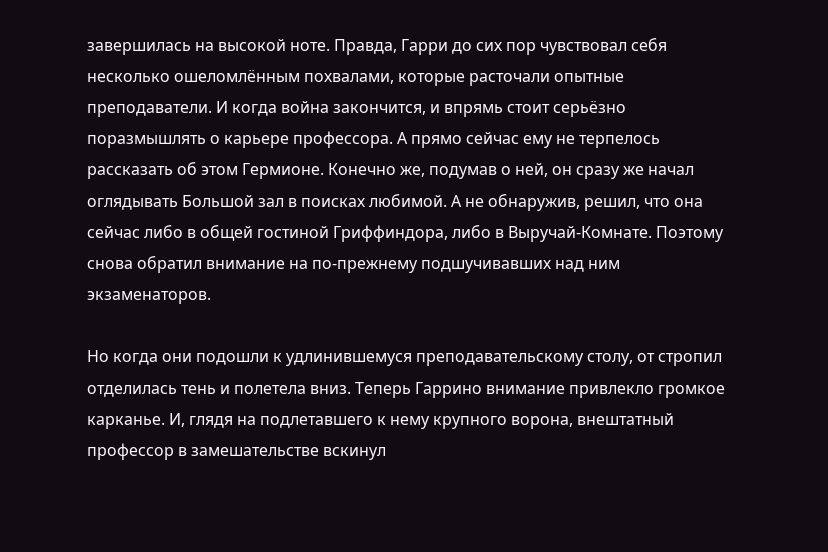завершилась на высокой ноте. Правда, Гарри до сих пор чувствовал себя несколько ошеломлённым похвалами, которые расточали опытные преподаватели. И когда война закончится, и впрямь стоит серьёзно поразмышлять о карьере профессора. А прямо сейчас ему не терпелось рассказать об этом Гермионе. Конечно же, подумав о ней, он сразу же начал оглядывать Большой зал в поисках любимой. А не обнаружив, решил, что она сейчас либо в общей гостиной Гриффиндора, либо в Выручай-Комнате. Поэтому снова обратил внимание на по-прежнему подшучивавших над ним экзаменаторов.

Но когда они подошли к удлинившемуся преподавательскому столу, от стропил отделилась тень и полетела вниз. Теперь Гаррино внимание привлекло громкое карканье. И, глядя на подлетавшего к нему крупного ворона, внештатный профессор в замешательстве вскинул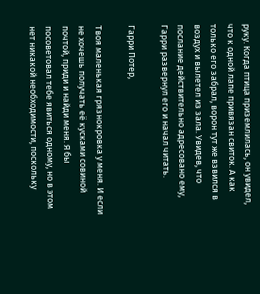руку. Когда птица приземлилась, он увидел, что к одной лапе привязан свиток. А как только его забрал, ворон тут же взвился в воздух и вылетел из зала. Увидев, что послание действительно адресовано ему, Гарри развернул его и начал читать.

Гарри Потер,

Твоя маленькая грязнокровка у меня. И если не хочешь получать её кусками совиной почтой, приди и найди меня. Я бы посоветовал тебе явиться одному, но в этом нет никакой необходимости, поскольку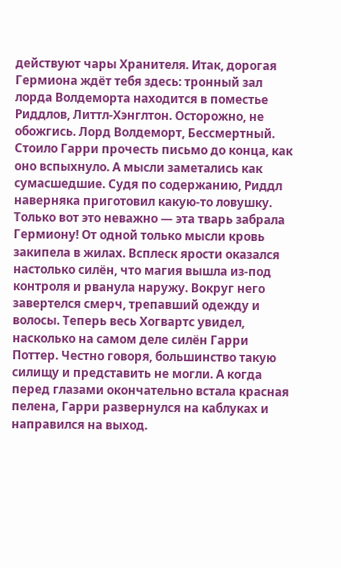действуют чары Хранителя. Итак, дорогая Гермиона ждёт тебя здесь: тронный зал лорда Волдеморта находится в поместье Риддлов, Литтл-Хэнглтон. Осторожно, не обожгись. Лорд Волдеморт, Бессмертный. Стоило Гарри прочесть письмо до конца, как оно вспыхнуло. А мысли заметались как сумасшедшие. Судя по содержанию, Риддл наверняка приготовил какую-то ловушку. Только вот это неважно — эта тварь забрала Гермиону! От одной только мысли кровь закипела в жилах. Всплеск ярости оказался настолько силён, что магия вышла из-под контроля и рванула наружу. Вокруг него завертелся смерч, трепавший одежду и волосы. Теперь весь Хогвартс увидел, насколько на самом деле силён Гарри Поттер. Честно говоря, большинство такую силищу и представить не могли. А когда перед глазами окончательно встала красная пелена, Гарри развернулся на каблуках и направился на выход.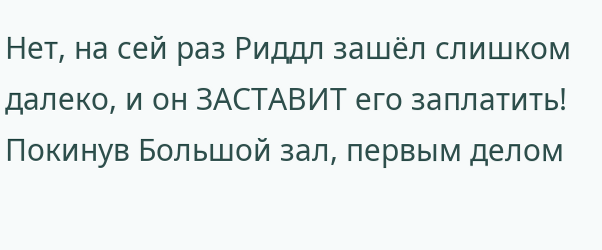Нет, на сей раз Риддл зашёл слишком далеко, и он ЗАСТАВИТ его заплатить! Покинув Большой зал, первым делом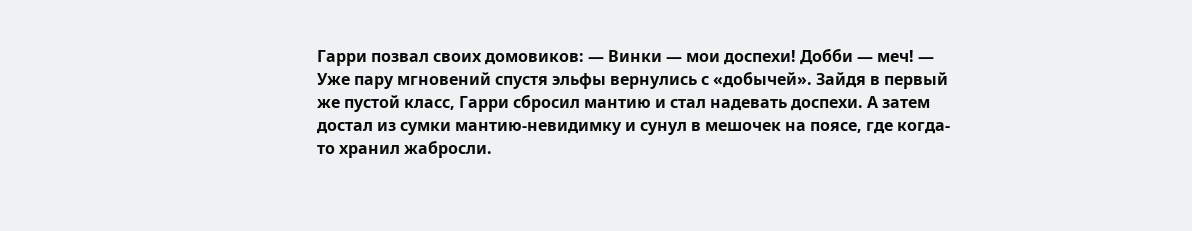Гарри позвал своих домовиков: — Винки — мои доспехи! Добби — меч! — Уже пару мгновений спустя эльфы вернулись с «добычей». Зайдя в первый же пустой класс, Гарри сбросил мантию и стал надевать доспехи. А затем достал из сумки мантию-невидимку и сунул в мешочек на поясе, где когда-то хранил жабросли.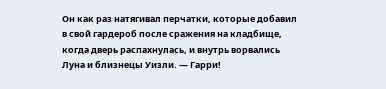Он как раз натягивал перчатки, которые добавил в свой гардероб после сражения на кладбище, когда дверь распахнулась, и внутрь ворвались Луна и близнецы Уизли. — Гарри!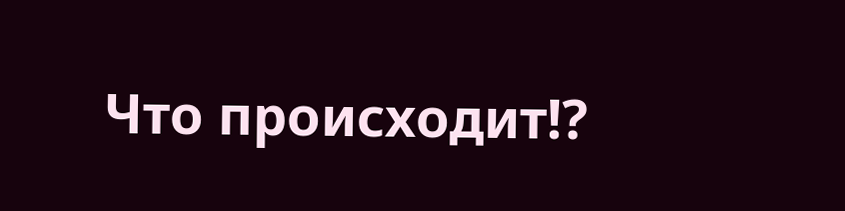Что происходит!?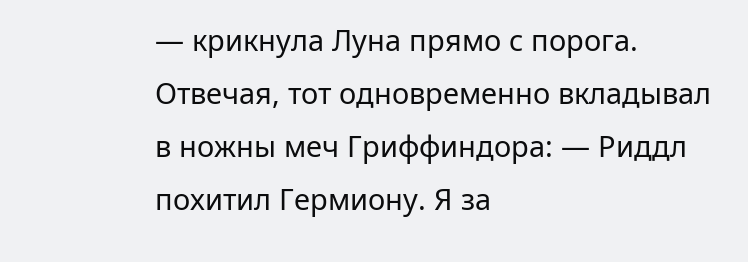— крикнула Луна прямо с порога. Отвечая, тот одновременно вкладывал в ножны меч Гриффиндора: — Риддл похитил Гермиону. Я за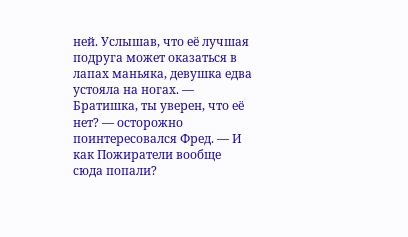ней. Услышав, что её лучшая подруга может оказаться в лапах маньяка, девушка едва устояла на ногах. — Братишка, ты уверен, что её нет? — осторожно поинтересовался Фред. — И как Пожиратели вообще сюда попали?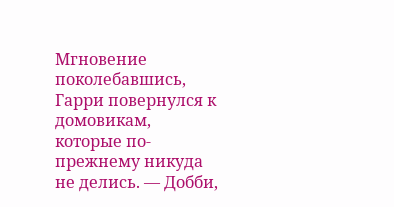Мгновение поколебавшись, Гарри повернулся к домовикам, которые по-прежнему никуда не делись. — Добби,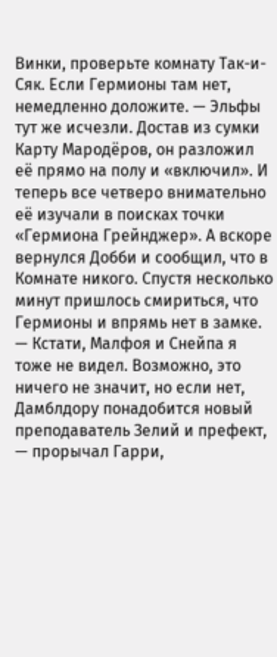Винки, проверьте комнату Так-и-Сяк. Если Гермионы там нет, немедленно доложите. — Эльфы тут же исчезли. Достав из сумки Карту Мародёров, он разложил её прямо на полу и «включил». И теперь все четверо внимательно её изучали в поисках точки «Гермиона Грейнджер». А вскоре вернулся Добби и сообщил, что в Комнате никого. Спустя несколько минут пришлось смириться, что Гермионы и впрямь нет в замке. — Кстати, Малфоя и Снейпа я тоже не видел. Возможно, это ничего не значит, но если нет, Дамблдору понадобится новый преподаватель Зелий и префект, — прорычал Гарри,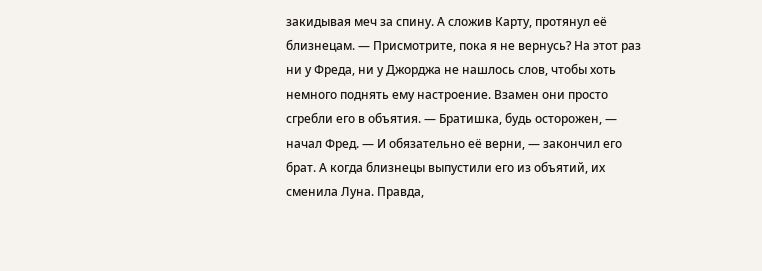закидывая меч за спину. А сложив Карту, протянул её близнецам. — Присмотрите, пока я не вернусь? На этот раз ни у Фреда, ни у Джорджа не нашлось слов, чтобы хоть немного поднять ему настроение. Взамен они просто сгребли его в объятия. — Братишка, будь осторожен, — начал Фред. — И обязательно её верни, — закончил его брат. А когда близнецы выпустили его из объятий, их сменила Луна. Правда,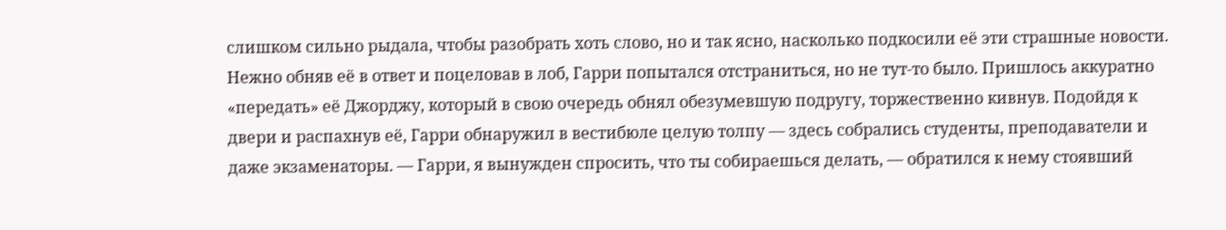слишком сильно рыдала, чтобы разобрать хоть слово, но и так ясно, насколько подкосили её эти страшные новости. Нежно обняв её в ответ и поцеловав в лоб, Гарри попытался отстраниться, но не тут-то было. Пришлось аккуратно «передать» её Джорджу, который в свою очередь обнял обезумевшую подругу, торжественно кивнув. Подойдя к двери и распахнув её, Гарри обнаружил в вестибюле целую толпу — здесь собрались студенты, преподаватели и даже экзаменаторы. — Гарри, я вынужден спросить, что ты собираешься делать, — обратился к нему стоявший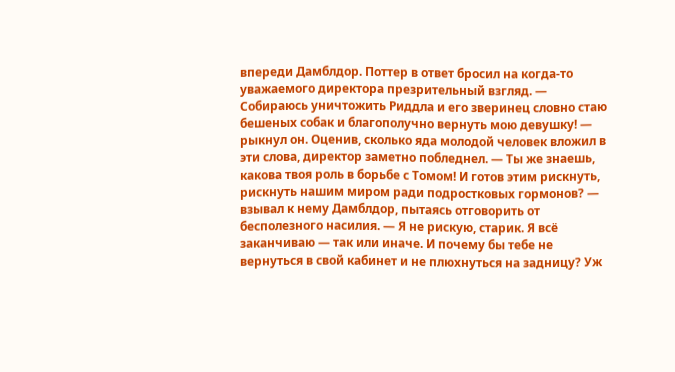впереди Дамблдор. Поттер в ответ бросил на когда-то уважаемого директора презрительный взгляд. — Собираюсь уничтожить Риддла и его зверинец словно стаю бешеных собак и благополучно вернуть мою девушку! — рыкнул он. Оценив, сколько яда молодой человек вложил в эти слова, директор заметно побледнел. — Ты же знаешь, какова твоя роль в борьбе с Томом! И готов этим рискнуть, рискнуть нашим миром ради подростковых гормонов? — взывал к нему Дамблдор, пытаясь отговорить от бесполезного насилия. — Я не рискую, старик. Я всё заканчиваю — так или иначе. И почему бы тебе не вернуться в свой кабинет и не плюхнуться на задницу? Уж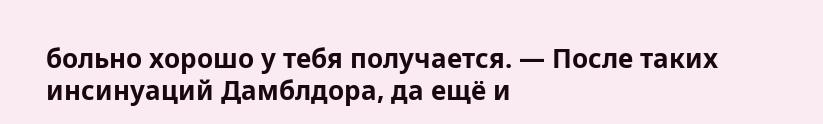больно хорошо у тебя получается. — После таких инсинуаций Дамблдора, да ещё и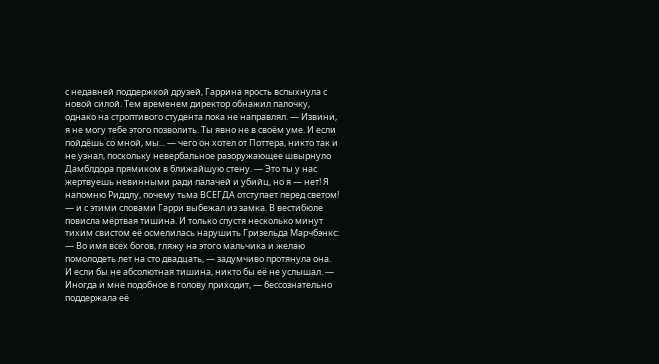с недавней поддержкой друзей, Гаррина ярость вспыхнула с новой силой. Тем временем директор обнажил палочку, однако на строптивого студента пока не направлял. — Извини, я не могу тебе этого позволить. Ты явно не в своём уме. И если пойдёшь со мной, мы... — чего он хотел от Поттера, никто так и не узнал, поскольку невербальное разоружающее швырнуло Дамблдора прямиком в ближайшую стену. — Это ты у нас жертвуешь невинными ради палачей и убийц, но я — нет! Я напомню Риддлу, почему тьма ВСЕГДА отступает перед светом! — и с этими словами Гарри выбежал из замка. В вестибюле повисла мёртвая тишина. И только спустя несколько минут тихим свистом её осмелилась нарушить Гризельда Марчбэнкс: — Во имя всех богов, гляжу на этого мальчика и желаю помолодеть лет на сто двадцать, — задумчиво протянула она. И если бы не абсолютная тишина, никто бы её не услышал. — Иногда и мне подобное в голову приходит, — бессознательно поддержала её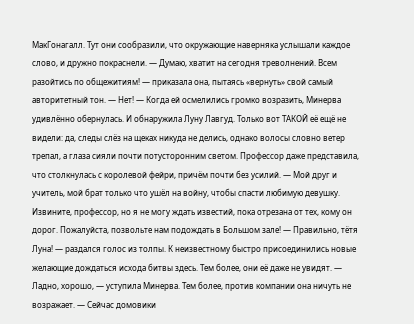МакГонагалл. Тут они сообразили, что окружающие наверняка услышали каждое слово, и дружно покраснели. — Думаю, хватит на сегодня треволнений. Всем разойтись по общежитиям! — приказала она, пытаясь «вернуть» свой самый авторитетный тон. — Нет! — Когда ей осмелились громко возразить, Минерва удивлённо обернулась. И обнаружила Луну Лавгуд. Только вот ТАКОЙ её ещё не видели: да, следы слёз на щеках никуда не делись, однако волосы словно ветер трепал, а глаза сияли почти потусторонним светом. Профессор даже представила, что столкнулась с королевой фейри, причём почти без усилий. — Мой друг и учитель, мой брат только что ушёл на войну, чтобы спасти любимую девушку. Извините, профессор, но я не могу ждать известий, пока отрезана от тех, кому он дорог. Пожалуйста, позвольте нам подождать в Большом зале! — Правильно, тётя Луна! — раздался голос из толпы. К неизвестному быстро присоединились новые желающие дождаться исхода битвы здесь. Тем более, они её даже не увидят. — Ладно, хорошо, — уступила Минерва. Тем более, против компании она ничуть не возражает. — Сейчас домовики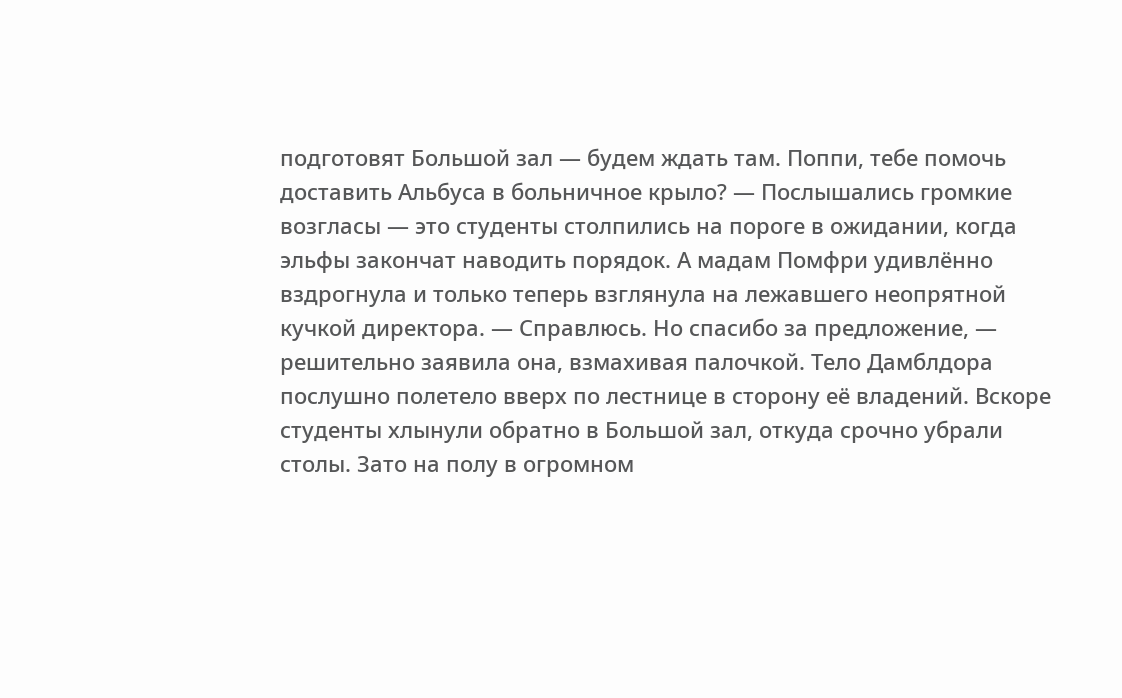подготовят Большой зал — будем ждать там. Поппи, тебе помочь доставить Альбуса в больничное крыло? — Послышались громкие возгласы — это студенты столпились на пороге в ожидании, когда эльфы закончат наводить порядок. А мадам Помфри удивлённо вздрогнула и только теперь взглянула на лежавшего неопрятной кучкой директора. — Справлюсь. Но спасибо за предложение, — решительно заявила она, взмахивая палочкой. Тело Дамблдора послушно полетело вверх по лестнице в сторону её владений. Вскоре студенты хлынули обратно в Большой зал, откуда срочно убрали столы. Зато на полу в огромном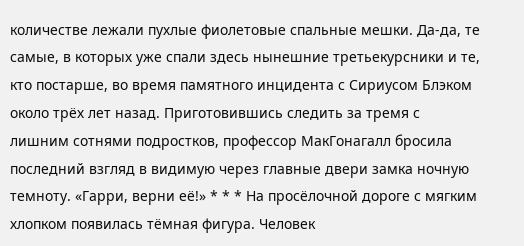количестве лежали пухлые фиолетовые спальные мешки. Да-да, те самые, в которых уже спали здесь нынешние третьекурсники и те, кто постарше, во время памятного инцидента с Сириусом Блэком около трёх лет назад. Приготовившись следить за тремя с лишним сотнями подростков, профессор МакГонагалл бросила последний взгляд в видимую через главные двери замка ночную темноту. «Гарри, верни её!» * * * На просёлочной дороге с мягким хлопком появилась тёмная фигура. Человек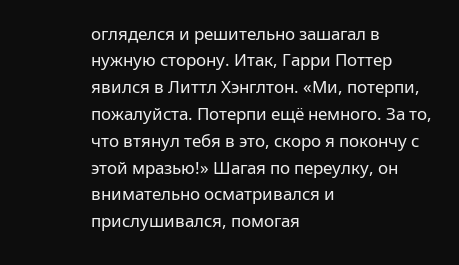огляделся и решительно зашагал в нужную сторону. Итак, Гарри Поттер явился в Литтл Хэнглтон. «Ми, потерпи, пожалуйста. Потерпи ещё немного. За то, что втянул тебя в это, скоро я покончу с этой мразью!» Шагая по переулку, он внимательно осматривался и прислушивался, помогая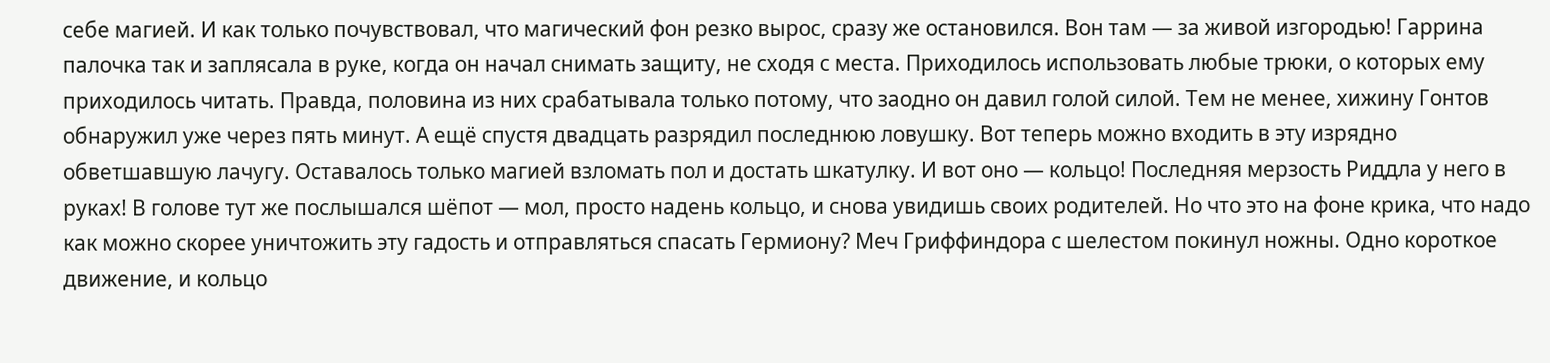себе магией. И как только почувствовал, что магический фон резко вырос, сразу же остановился. Вон там — за живой изгородью! Гаррина палочка так и заплясала в руке, когда он начал снимать защиту, не сходя с места. Приходилось использовать любые трюки, о которых ему приходилось читать. Правда, половина из них срабатывала только потому, что заодно он давил голой силой. Тем не менее, хижину Гонтов обнаружил уже через пять минут. А ещё спустя двадцать разрядил последнюю ловушку. Вот теперь можно входить в эту изрядно обветшавшую лачугу. Оставалось только магией взломать пол и достать шкатулку. И вот оно — кольцо! Последняя мерзость Риддла у него в руках! В голове тут же послышался шёпот — мол, просто надень кольцо, и снова увидишь своих родителей. Но что это на фоне крика, что надо как можно скорее уничтожить эту гадость и отправляться спасать Гермиону? Меч Гриффиндора с шелестом покинул ножны. Одно короткое движение, и кольцо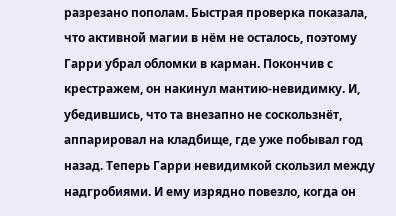разрезано пополам. Быстрая проверка показала, что активной магии в нём не осталось, поэтому Гарри убрал обломки в карман. Покончив с крестражем, он накинул мантию-невидимку. И, убедившись, что та внезапно не соскользнёт, аппарировал на кладбище, где уже побывал год назад. Теперь Гарри невидимкой скользил между надгробиями. И ему изрядно повезло, когда он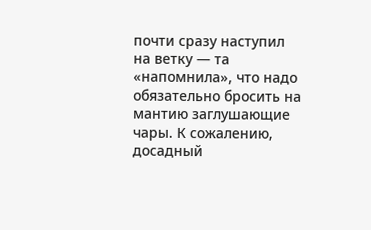почти сразу наступил на ветку — та «напомнила», что надо обязательно бросить на мантию заглушающие чары. К сожалению, досадный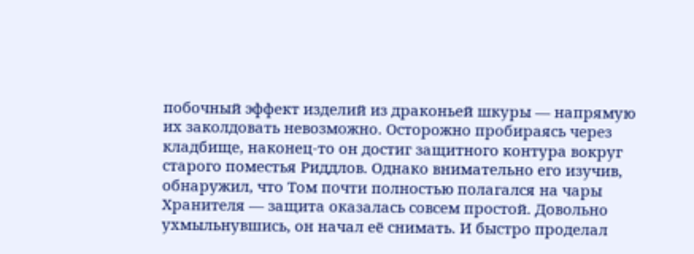побочный эффект изделий из драконьей шкуры — напрямую их заколдовать невозможно. Осторожно пробираясь через кладбище, наконец-то он достиг защитного контура вокруг старого поместья Риддлов. Однако внимательно его изучив, обнаружил, что Том почти полностью полагался на чары Хранителя — защита оказалась совсем простой. Довольно ухмыльнувшись, он начал её снимать. И быстро проделал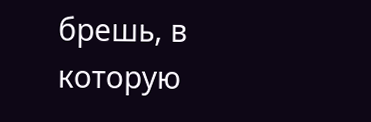брешь, в которую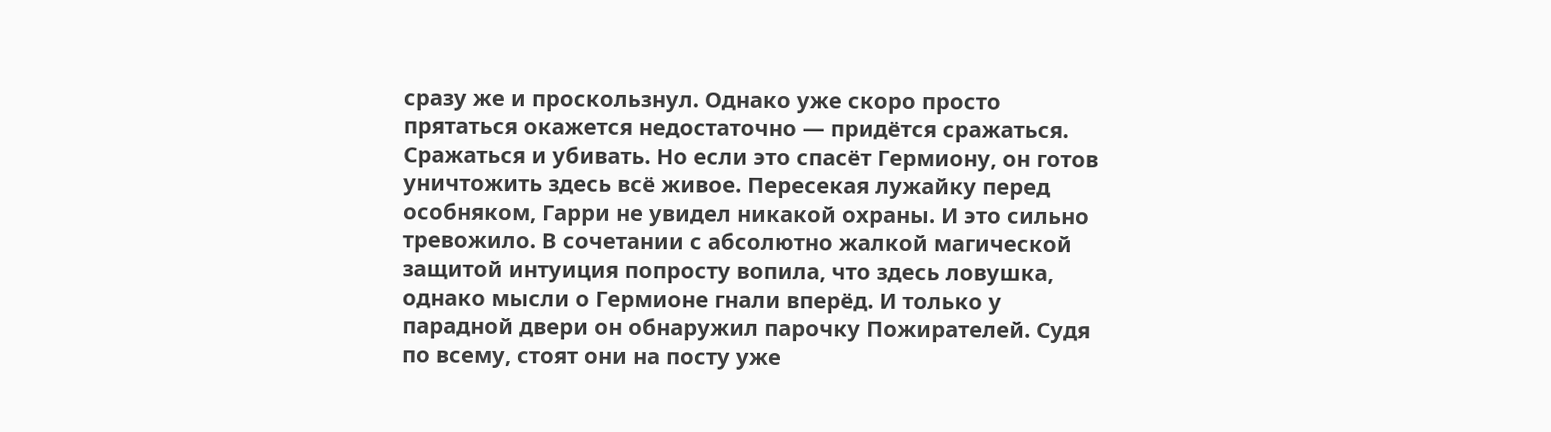сразу же и проскользнул. Однако уже скоро просто прятаться окажется недостаточно — придётся сражаться. Сражаться и убивать. Но если это спасёт Гермиону, он готов уничтожить здесь всё живое. Пересекая лужайку перед особняком, Гарри не увидел никакой охраны. И это сильно тревожило. В сочетании с абсолютно жалкой магической защитой интуиция попросту вопила, что здесь ловушка, однако мысли о Гермионе гнали вперёд. И только у парадной двери он обнаружил парочку Пожирателей. Судя по всему, стоят они на посту уже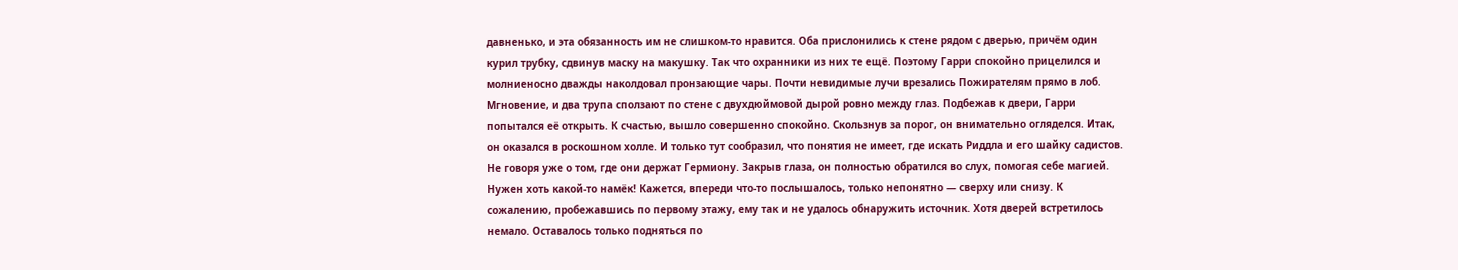давненько, и эта обязанность им не слишком-то нравится. Оба прислонились к стене рядом с дверью, причём один курил трубку, сдвинув маску на макушку. Так что охранники из них те ещё. Поэтому Гарри спокойно прицелился и молниеносно дважды наколдовал пронзающие чары. Почти невидимые лучи врезались Пожирателям прямо в лоб. Мгновение, и два трупа сползают по стене с двухдюймовой дырой ровно между глаз. Подбежав к двери, Гарри попытался её открыть. К счастью, вышло совершенно спокойно. Скользнув за порог, он внимательно огляделся. Итак, он оказался в роскошном холле. И только тут сообразил, что понятия не имеет, где искать Риддла и его шайку садистов. Не говоря уже о том, где они держат Гермиону. Закрыв глаза, он полностью обратился во слух, помогая себе магией. Нужен хоть какой-то намёк! Кажется, впереди что-то послышалось, только непонятно — сверху или снизу. К сожалению, пробежавшись по первому этажу, ему так и не удалось обнаружить источник. Хотя дверей встретилось немало. Оставалось только подняться по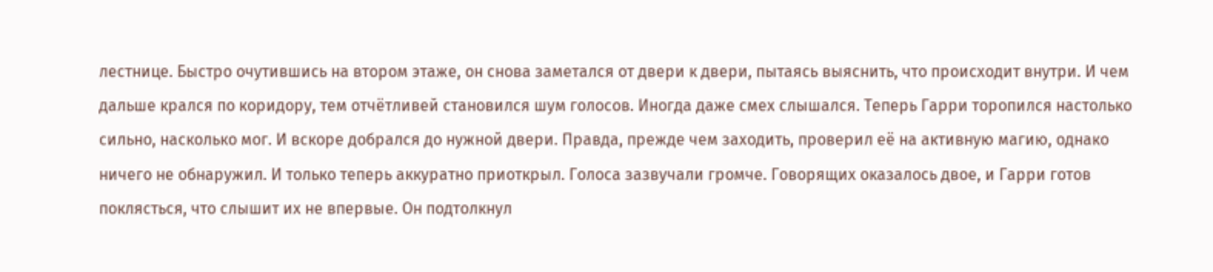лестнице. Быстро очутившись на втором этаже, он снова заметался от двери к двери, пытаясь выяснить, что происходит внутри. И чем дальше крался по коридору, тем отчётливей становился шум голосов. Иногда даже смех слышался. Теперь Гарри торопился настолько сильно, насколько мог. И вскоре добрался до нужной двери. Правда, прежде чем заходить, проверил её на активную магию, однако ничего не обнаружил. И только теперь аккуратно приоткрыл. Голоса зазвучали громче. Говорящих оказалось двое, и Гарри готов поклясться, что слышит их не впервые. Он подтолкнул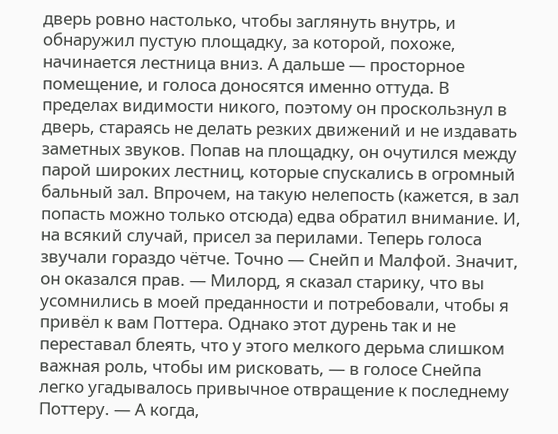дверь ровно настолько, чтобы заглянуть внутрь, и обнаружил пустую площадку, за которой, похоже, начинается лестница вниз. А дальше — просторное помещение, и голоса доносятся именно оттуда. В пределах видимости никого, поэтому он проскользнул в дверь, стараясь не делать резких движений и не издавать заметных звуков. Попав на площадку, он очутился между парой широких лестниц, которые спускались в огромный бальный зал. Впрочем, на такую нелепость (кажется, в зал попасть можно только отсюда) едва обратил внимание. И, на всякий случай, присел за перилами. Теперь голоса звучали гораздо чётче. Точно — Снейп и Малфой. Значит, он оказался прав. — Милорд, я сказал старику, что вы усомнились в моей преданности и потребовали, чтобы я привёл к вам Поттера. Однако этот дурень так и не переставал блеять, что у этого мелкого дерьма слишком важная роль, чтобы им рисковать, — в голосе Снейпа легко угадывалось привычное отвращение к последнему Поттеру. — А когда,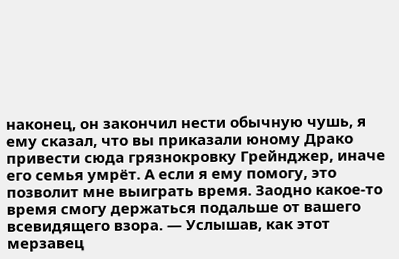наконец, он закончил нести обычную чушь, я ему сказал, что вы приказали юному Драко привести сюда грязнокровку Грейнджер, иначе его семья умрёт. А если я ему помогу, это позволит мне выиграть время. Заодно какое-то время смогу держаться подальше от вашего всевидящего взора. — Услышав, как этот мерзавец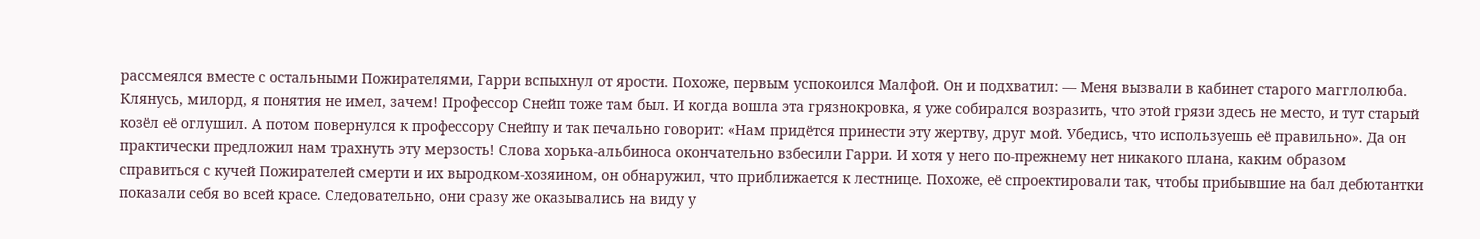рассмеялся вместе с остальными Пожирателями, Гарри вспыхнул от ярости. Похоже, первым успокоился Малфой. Он и подхватил: — Меня вызвали в кабинет старого магглолюба. Клянусь, милорд, я понятия не имел, зачем! Профессор Снейп тоже там был. И когда вошла эта грязнокровка, я уже собирался возразить, что этой грязи здесь не место, и тут старый козёл её оглушил. А потом повернулся к профессору Снейпу и так печально говорит: «Нам придётся принести эту жертву, друг мой. Убедись, что используешь её правильно». Да он практически предложил нам трахнуть эту мерзость! Слова хорька-альбиноса окончательно взбесили Гарри. И хотя у него по-прежнему нет никакого плана, каким образом справиться с кучей Пожирателей смерти и их выродком-хозяином, он обнаружил, что приближается к лестнице. Похоже, её спроектировали так, чтобы прибывшие на бал дебютантки показали себя во всей красе. Следовательно, они сразу же оказывались на виду у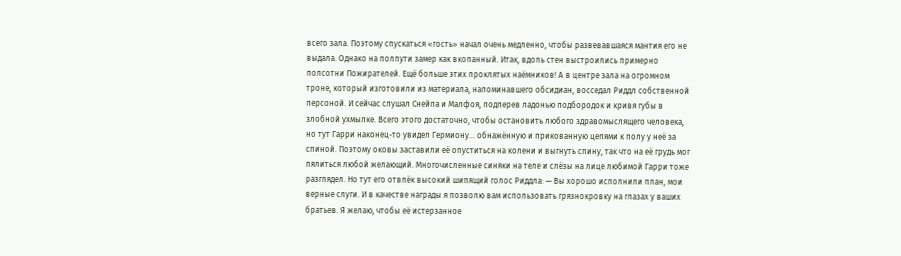всего зала. Поэтому спускаться «гость» начал очень медленно, чтобы развевавшаяся мантия его не выдала. Однако на полпути замер как вкопанный. Итак, вдоль стен выстроились примерно полсотни Пожирателей. Ещё больше этих проклятых наёмников! А в центре зала на огромном троне, который изготовили из материала, напоминавшего обсидиан, восседал Риддл собственной персоной. И сейчас слушал Снейпа и Малфоя, подперев ладонью подбородок и кривя губы в злобной ухмылке. Всего этого достаточно, чтобы остановить любого здравомыслящего человека, но тут Гарри наконец-то увидел Гермиону... обнажённую и прикованную цепями к полу у неё за спиной. Поэтому оковы заставили её опуститься на колени и выгнуть спину, так что на её грудь мог пялиться любой желающий. Многочисленные синяки на теле и слёзы на лице любимой Гарри тоже разглядел. Но тут его отвлёк высокий шипящий голос Риддла: — Вы хорошо исполнили план, мои верные слуги. И в качестве награды я позволю вам использовать грязнокровку на глазах у ваших братьев. Я желаю, чтобы её истерзанное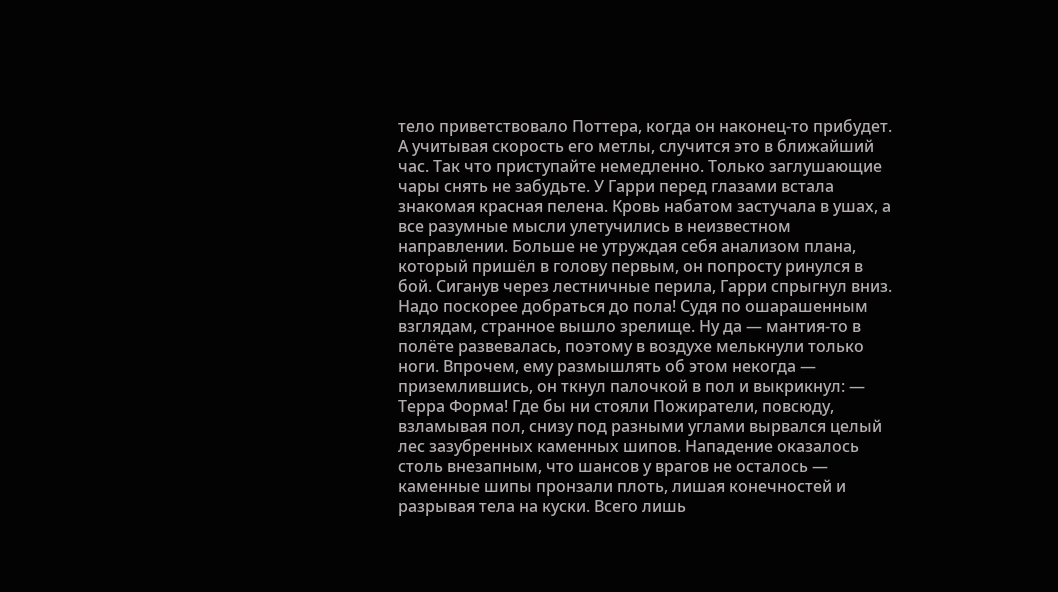тело приветствовало Поттера, когда он наконец-то прибудет. А учитывая скорость его метлы, случится это в ближайший час. Так что приступайте немедленно. Только заглушающие чары снять не забудьте. У Гарри перед глазами встала знакомая красная пелена. Кровь набатом застучала в ушах, а все разумные мысли улетучились в неизвестном направлении. Больше не утруждая себя анализом плана, который пришёл в голову первым, он попросту ринулся в бой. Сиганув через лестничные перила, Гарри спрыгнул вниз. Надо поскорее добраться до пола! Судя по ошарашенным взглядам, странное вышло зрелище. Ну да — мантия-то в полёте развевалась, поэтому в воздухе мелькнули только ноги. Впрочем, ему размышлять об этом некогда — приземлившись, он ткнул палочкой в пол и выкрикнул: — Терра Форма! Где бы ни стояли Пожиратели, повсюду, взламывая пол, снизу под разными углами вырвался целый лес зазубренных каменных шипов. Нападение оказалось столь внезапным, что шансов у врагов не осталось — каменные шипы пронзали плоть, лишая конечностей и разрывая тела на куски. Всего лишь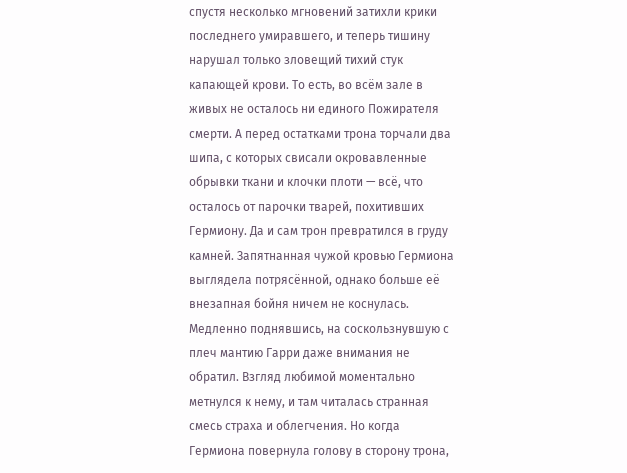спустя несколько мгновений затихли крики последнего умиравшего, и теперь тишину нарушал только зловещий тихий стук капающей крови. То есть, во всём зале в живых не осталось ни единого Пожирателя смерти. А перед остатками трона торчали два шипа, с которых свисали окровавленные обрывки ткани и клочки плоти — всё, что осталось от парочки тварей, похитивших Гермиону. Да и сам трон превратился в груду камней. Запятнанная чужой кровью Гермиона выглядела потрясённой, однако больше её внезапная бойня ничем не коснулась. Медленно поднявшись, на соскользнувшую с плеч мантию Гарри даже внимания не обратил. Взгляд любимой моментально метнулся к нему, и там читалась странная смесь страха и облегчения. Но когда Гермиона повернула голову в сторону трона,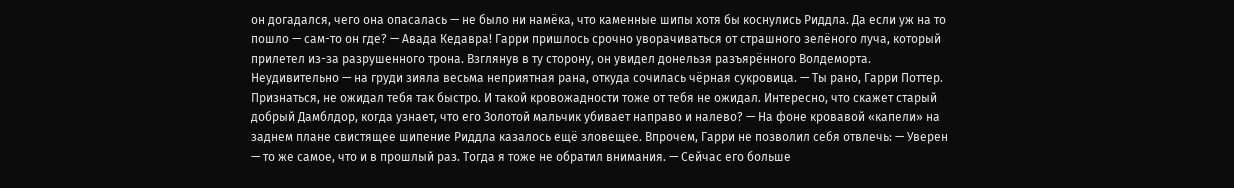он догадался, чего она опасалась — не было ни намёка, что каменные шипы хотя бы коснулись Риддла. Да если уж на то пошло — сам-то он где? — Авада Кедавра! Гарри пришлось срочно уворачиваться от страшного зелёного луча, который прилетел из-за разрушенного трона. Взглянув в ту сторону, он увидел донельзя разъярённого Волдеморта. Неудивительно — на груди зияла весьма неприятная рана, откуда сочилась чёрная сукровица. — Ты рано, Гарри Поттер. Признаться, не ожидал тебя так быстро. И такой кровожадности тоже от тебя не ожидал. Интересно, что скажет старый добрый Дамблдор, когда узнает, что его Золотой мальчик убивает направо и налево? — На фоне кровавой «капели» на заднем плане свистящее шипение Риддла казалось ещё зловещее. Впрочем, Гарри не позволил себя отвлечь: — Уверен — то же самое, что и в прошлый раз. Тогда я тоже не обратил внимания. — Сейчас его больше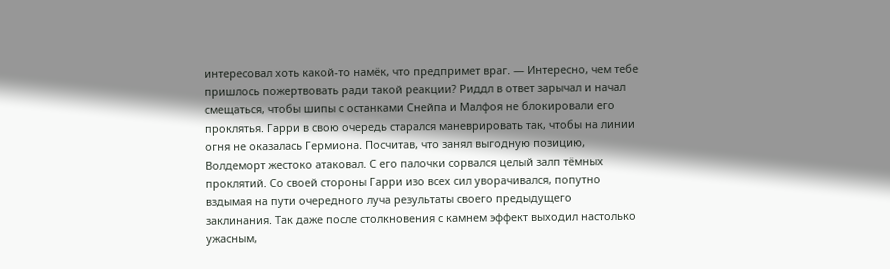интересовал хоть какой-то намёк, что предпримет враг. — Интересно, чем тебе пришлось пожертвовать ради такой реакции? Риддл в ответ зарычал и начал смещаться, чтобы шипы с останками Снейпа и Малфоя не блокировали его проклятья. Гарри в свою очередь старался маневрировать так, чтобы на линии огня не оказалась Гермиона. Посчитав, что занял выгодную позицию, Волдеморт жестоко атаковал. С его палочки сорвался целый залп тёмных проклятий. Со своей стороны Гарри изо всех сил уворачивался, попутно вздымая на пути очередного луча результаты своего предыдущего заклинания. Так даже после столкновения с камнем эффект выходил настолько ужасным,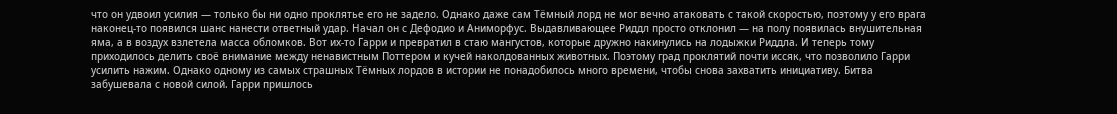что он удвоил усилия — только бы ни одно проклятье его не задело. Однако даже сам Тёмный лорд не мог вечно атаковать с такой скоростью, поэтому у его врага наконец-то появился шанс нанести ответный удар. Начал он с Дефодио и Аниморфус. Выдавливающее Риддл просто отклонил — на полу появилась внушительная яма, а в воздух взлетела масса обломков. Вот их-то Гарри и превратил в стаю мангустов, которые дружно накинулись на лодыжки Риддла. И теперь тому приходилось делить своё внимание между ненавистным Поттером и кучей наколдованных животных. Поэтому град проклятий почти иссяк, что позволило Гарри усилить нажим. Однако одному из самых страшных Тёмных лордов в истории не понадобилось много времени, чтобы снова захватить инициативу. Битва забушевала с новой силой. Гарри пришлось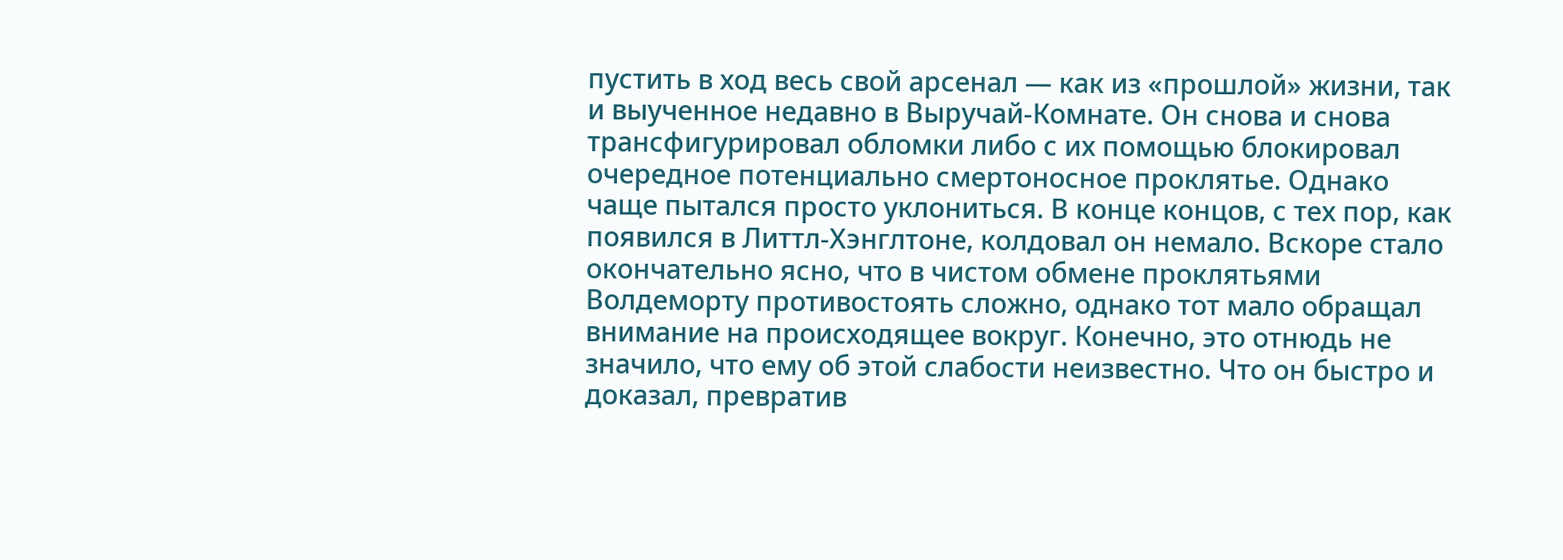пустить в ход весь свой арсенал — как из «прошлой» жизни, так и выученное недавно в Выручай-Комнате. Он снова и снова трансфигурировал обломки либо с их помощью блокировал очередное потенциально смертоносное проклятье. Однако чаще пытался просто уклониться. В конце концов, с тех пор, как появился в Литтл-Хэнглтоне, колдовал он немало. Вскоре стало окончательно ясно, что в чистом обмене проклятьями Волдеморту противостоять сложно, однако тот мало обращал внимание на происходящее вокруг. Конечно, это отнюдь не значило, что ему об этой слабости неизвестно. Что он быстро и доказал, превратив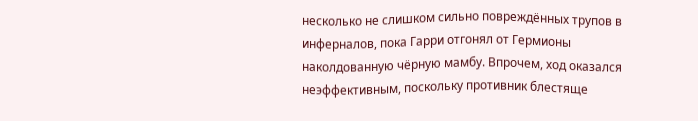несколько не слишком сильно повреждённых трупов в инферналов, пока Гарри отгонял от Гермионы наколдованную чёрную мамбу. Впрочем, ход оказался неэффективным, поскольку противник блестяще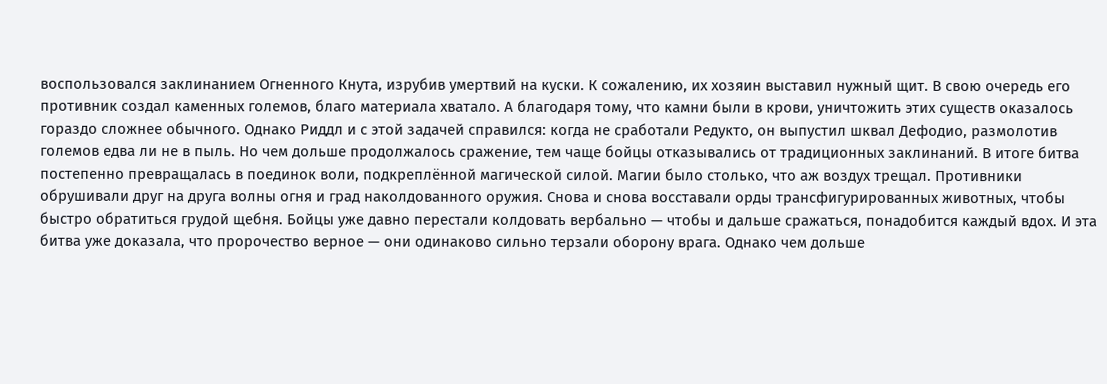воспользовался заклинанием Огненного Кнута, изрубив умертвий на куски. К сожалению, их хозяин выставил нужный щит. В свою очередь его противник создал каменных големов, благо материала хватало. А благодаря тому, что камни были в крови, уничтожить этих существ оказалось гораздо сложнее обычного. Однако Риддл и с этой задачей справился: когда не сработали Редукто, он выпустил шквал Дефодио, размолотив големов едва ли не в пыль. Но чем дольше продолжалось сражение, тем чаще бойцы отказывались от традиционных заклинаний. В итоге битва постепенно превращалась в поединок воли, подкреплённой магической силой. Магии было столько, что аж воздух трещал. Противники обрушивали друг на друга волны огня и град наколдованного оружия. Снова и снова восставали орды трансфигурированных животных, чтобы быстро обратиться грудой щебня. Бойцы уже давно перестали колдовать вербально — чтобы и дальше сражаться, понадобится каждый вдох. И эта битва уже доказала, что пророчество верное — они одинаково сильно терзали оборону врага. Однако чем дольше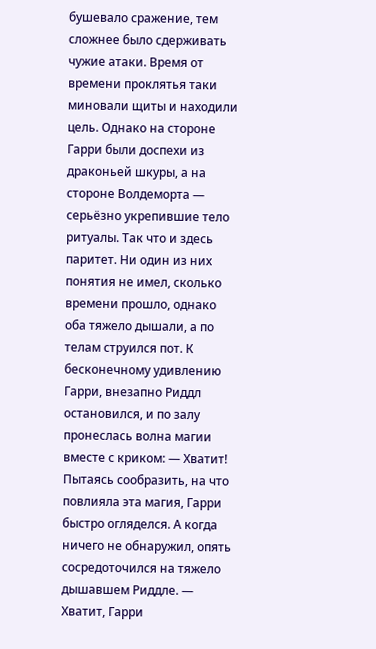бушевало сражение, тем сложнее было сдерживать чужие атаки. Время от времени проклятья таки миновали щиты и находили цель. Однако на стороне Гарри были доспехи из драконьей шкуры, а на стороне Волдеморта — серьёзно укрепившие тело ритуалы. Так что и здесь паритет. Ни один из них понятия не имел, сколько времени прошло, однако оба тяжело дышали, а по телам струился пот. К бесконечному удивлению Гарри, внезапно Риддл остановился, и по залу пронеслась волна магии вместе с криком: — Хватит! Пытаясь сообразить, на что повлияла эта магия, Гарри быстро огляделся. А когда ничего не обнаружил, опять сосредоточился на тяжело дышавшем Риддле. — Хватит, Гарри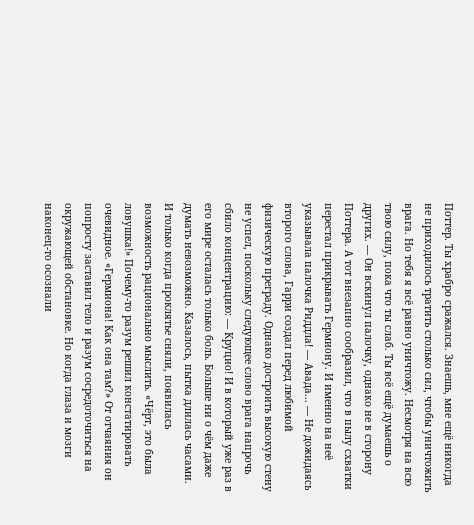Поттер. Ты храбро сражался. Знаешь, мне ещё никогда не приходилось тратить столько сил, чтобы уничтожить врага. Но тебя я всё равно уничтожу. Несмотря на всю твою силу, пока что ты слаб. Ты всё ещё думаешь о других. — Он вскинул палочку, однако не в сторону Поттера. А тот внезапно сообразил, что в пылу схватки перестал прикрывать Гермиону. И именно на неё указывала палочка Риддла! — Авада... — Не дожидаясь второго слова, Гарри создал перед любимой физическую преграду. Однако достроить высокую стену не успел, поскольку следующее слово врага напрочь сбило концентрацию: — Круцио! И в который уже раз в его мире осталась только боль. Больше ни о чём даже думать невозможно. Казалось, пытка длилась часами. И только когда проклятье сняли, появилась возможность рационально мыслить. «Чёрт, это была ловушка!» Почему-то разум решил констатировать очевидное. «Гермиона! Как она там?» От отчаяния он попросту заставил тело и разум сосредоточиться на окружающей обстановке. Но когда глаза и мозги наконец-то осознали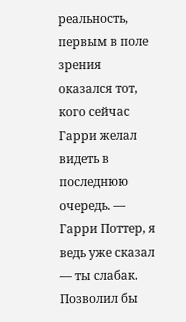реальность, первым в поле зрения оказался тот, кого сейчас Гарри желал видеть в последнюю очередь. — Гарри Поттер, я ведь уже сказал — ты слабак. Позволил бы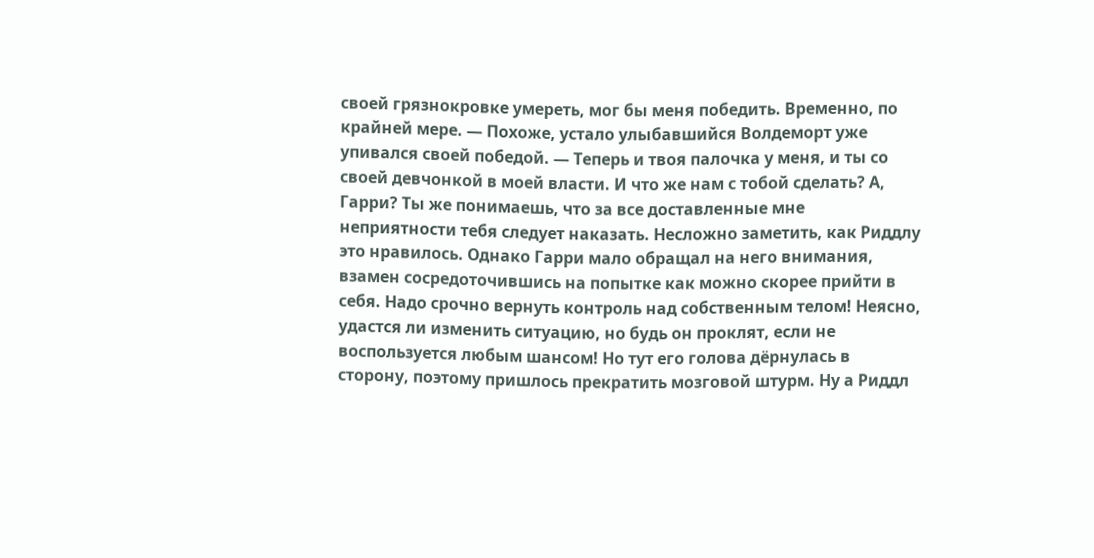своей грязнокровке умереть, мог бы меня победить. Временно, по крайней мере. — Похоже, устало улыбавшийся Волдеморт уже упивался своей победой. — Теперь и твоя палочка у меня, и ты со своей девчонкой в моей власти. И что же нам с тобой сделать? А, Гарри? Ты же понимаешь, что за все доставленные мне неприятности тебя следует наказать. Несложно заметить, как Риддлу это нравилось. Однако Гарри мало обращал на него внимания, взамен сосредоточившись на попытке как можно скорее прийти в себя. Надо срочно вернуть контроль над собственным телом! Неясно, удастся ли изменить ситуацию, но будь он проклят, если не воспользуется любым шансом! Но тут его голова дёрнулась в сторону, поэтому пришлось прекратить мозговой штурм. Ну а Риддл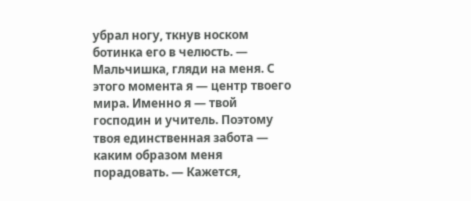убрал ногу, ткнув носком ботинка его в челюсть. — Мальчишка, гляди на меня. С этого момента я — центр твоего мира. Именно я — твой господин и учитель. Поэтому твоя единственная забота — каким образом меня порадовать. — Кажется,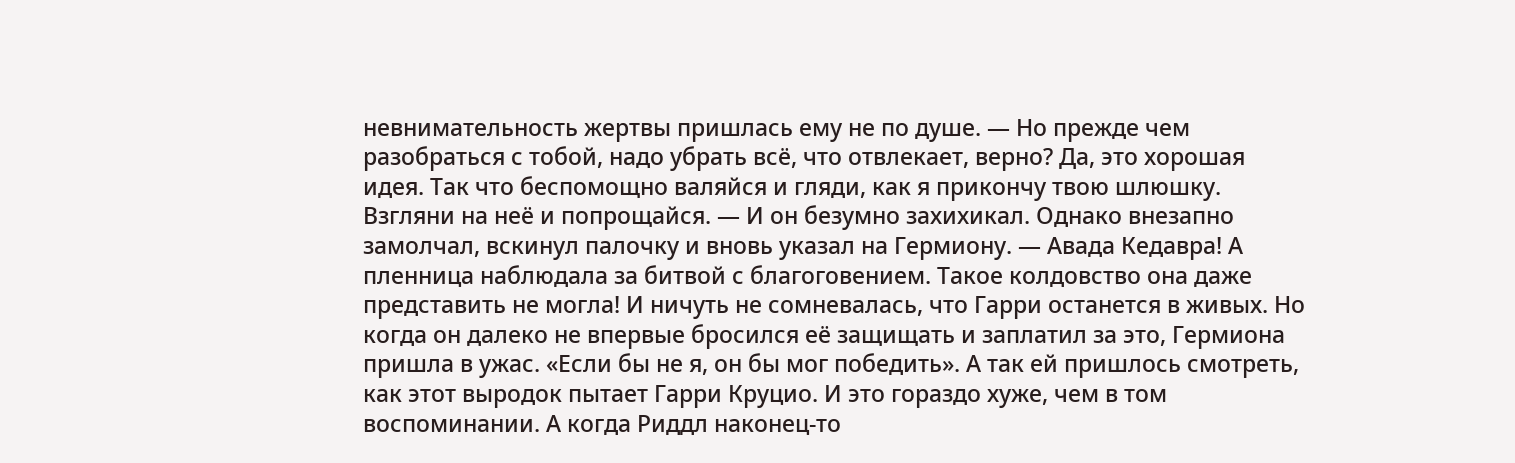невнимательность жертвы пришлась ему не по душе. — Но прежде чем разобраться с тобой, надо убрать всё, что отвлекает, верно? Да, это хорошая идея. Так что беспомощно валяйся и гляди, как я прикончу твою шлюшку. Взгляни на неё и попрощайся. — И он безумно захихикал. Однако внезапно замолчал, вскинул палочку и вновь указал на Гермиону. — Авада Кедавра! А пленница наблюдала за битвой с благоговением. Такое колдовство она даже представить не могла! И ничуть не сомневалась, что Гарри останется в живых. Но когда он далеко не впервые бросился её защищать и заплатил за это, Гермиона пришла в ужас. «Если бы не я, он бы мог победить». А так ей пришлось смотреть, как этот выродок пытает Гарри Круцио. И это гораздо хуже, чем в том воспоминании. А когда Риддл наконец-то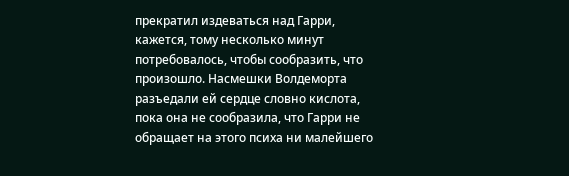прекратил издеваться над Гарри, кажется, тому несколько минут потребовалось, чтобы сообразить, что произошло. Насмешки Волдеморта разъедали ей сердце словно кислота, пока она не сообразила, что Гарри не обращает на этого психа ни малейшего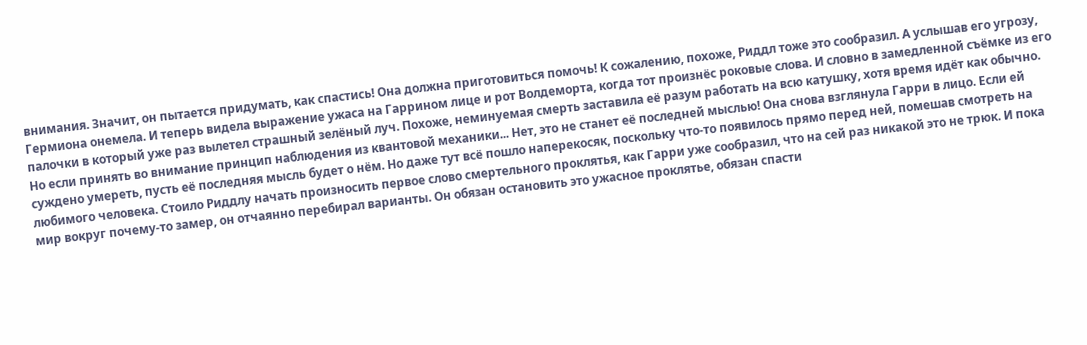внимания. Значит, он пытается придумать, как спастись! Она должна приготовиться помочь! К сожалению, похоже, Риддл тоже это сообразил. А услышав его угрозу, Гермиона онемела. И теперь видела выражение ужаса на Гаррином лице и рот Волдеморта, когда тот произнёс роковые слова. И словно в замедленной съёмке из его палочки в который уже раз вылетел страшный зелёный луч. Похоже, неминуемая смерть заставила её разум работать на всю катушку, хотя время идёт как обычно. Но если принять во внимание принцип наблюдения из квантовой механики... Нет, это не станет её последней мыслью! Она снова взглянула Гарри в лицо. Если ей суждено умереть, пусть её последняя мысль будет о нём. Но даже тут всё пошло наперекосяк, поскольку что-то появилось прямо перед ней, помешав смотреть на любимого человека. Стоило Риддлу начать произносить первое слово смертельного проклятья, как Гарри уже сообразил, что на сей раз никакой это не трюк. И пока мир вокруг почему-то замер, он отчаянно перебирал варианты. Он обязан остановить это ужасное проклятье, обязан спасти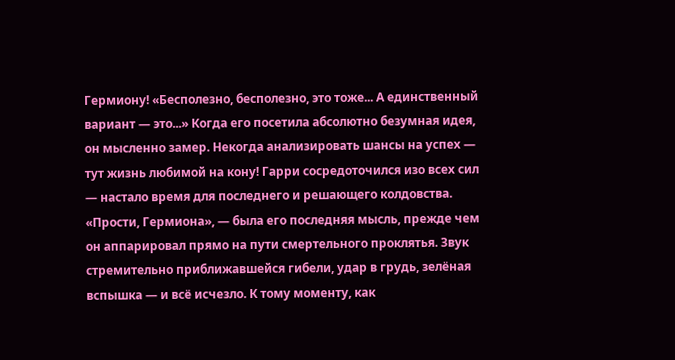Гермиону! «Бесполезно, бесполезно, это тоже... А единственный вариант — это...» Когда его посетила абсолютно безумная идея, он мысленно замер. Некогда анализировать шансы на успех — тут жизнь любимой на кону! Гарри сосредоточился изо всех сил — настало время для последнего и решающего колдовства. «Прости, Гермиона», — была его последняя мысль, прежде чем он аппарировал прямо на пути смертельного проклятья. Звук стремительно приближавшейся гибели, удар в грудь, зелёная вспышка — и всё исчезло. К тому моменту, как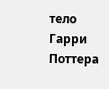тело Гарри Поттера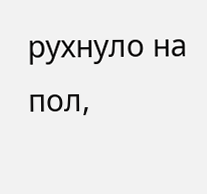рухнуло на пол,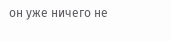он уже ничего не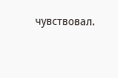чувствовал.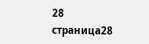28 страница28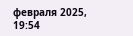февраля 2025, 19:54